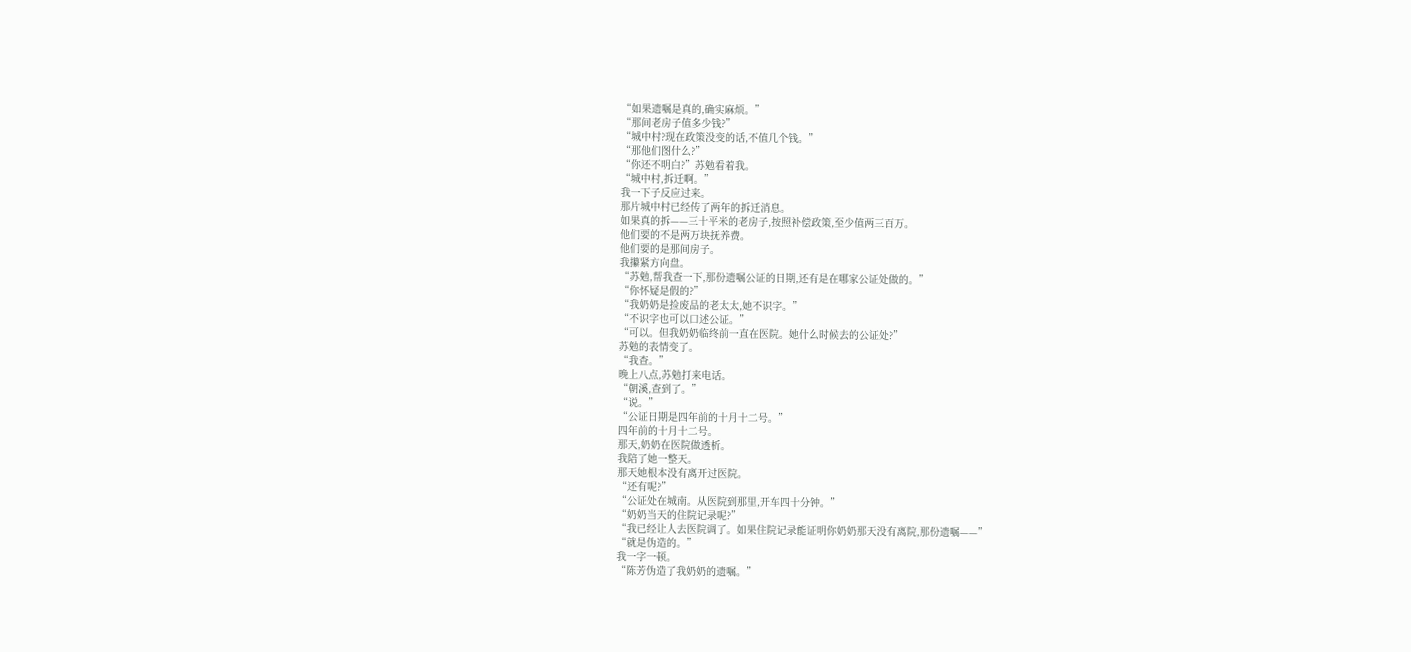“如果遗嘱是真的,确实麻烦。”
“那间老房子值多少钱?”
“城中村?现在政策没变的话,不值几个钱。”
“那他们图什么?”
“你还不明白?”苏勉看着我。
“城中村,拆迁啊。”
我一下子反应过来。
那片城中村已经传了两年的拆迁消息。
如果真的拆——三十平米的老房子,按照补偿政策,至少值两三百万。
他们要的不是两万块抚养费。
他们要的是那间房子。
我攥紧方向盘。
“苏勉,帮我查一下,那份遗嘱公证的日期,还有是在哪家公证处做的。”
“你怀疑是假的?”
“我奶奶是捡废品的老太太,她不识字。”
“不识字也可以口述公证。”
“可以。但我奶奶临终前一直在医院。她什么时候去的公证处?”
苏勉的表情变了。
“我查。”
晚上八点,苏勉打来电话。
“朝溪,查到了。”
“说。”
“公证日期是四年前的十月十二号。”
四年前的十月十二号。
那天,奶奶在医院做透析。
我陪了她一整天。
那天她根本没有离开过医院。
“还有呢?”
“公证处在城南。从医院到那里,开车四十分钟。”
“奶奶当天的住院记录呢?”
“我已经让人去医院调了。如果住院记录能证明你奶奶那天没有离院,那份遗嘱——”
“就是伪造的。”
我一字一顿。
“陈芳伪造了我奶奶的遗嘱。”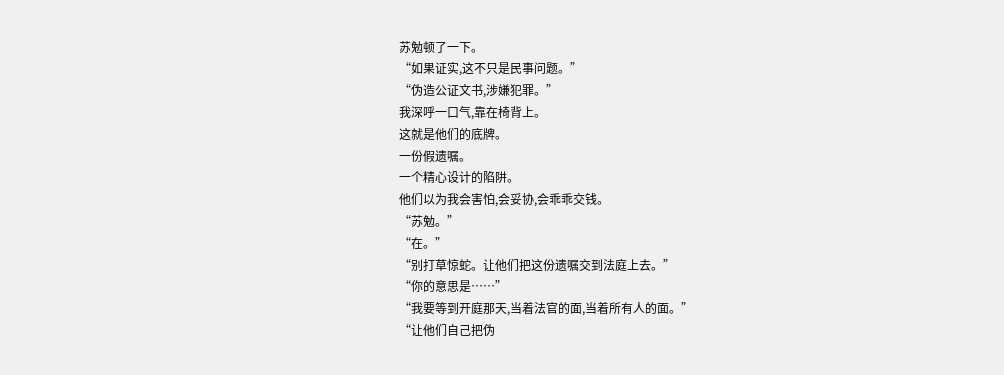苏勉顿了一下。
“如果证实,这不只是民事问题。”
“伪造公证文书,涉嫌犯罪。”
我深呼一口气,靠在椅背上。
这就是他们的底牌。
一份假遗嘱。
一个精心设计的陷阱。
他们以为我会害怕,会妥协,会乖乖交钱。
“苏勉。”
“在。”
“别打草惊蛇。让他们把这份遗嘱交到法庭上去。”
“你的意思是……”
“我要等到开庭那天,当着法官的面,当着所有人的面。”
“让他们自己把伪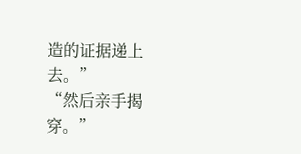造的证据递上去。”
“然后亲手揭穿。”